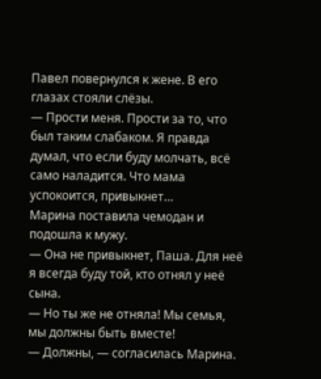Павел повернулся к жене. В его глазах стояли слёзы.
— Прости меня. Прости за то, что был таким слабаком. Я правда думал, что если буду молчать, всё само наладится. Что мама успокоится, привыкнет…
Марина поставила чемодан и подошла к мужу.
— Она не привыкнет, Паша. Для неё я всегда буду той, кто отнял у неё сына.
— Но ты же не отняла! Мы семья, мы должны быть вместе!
— Должны, — согласилась Марина.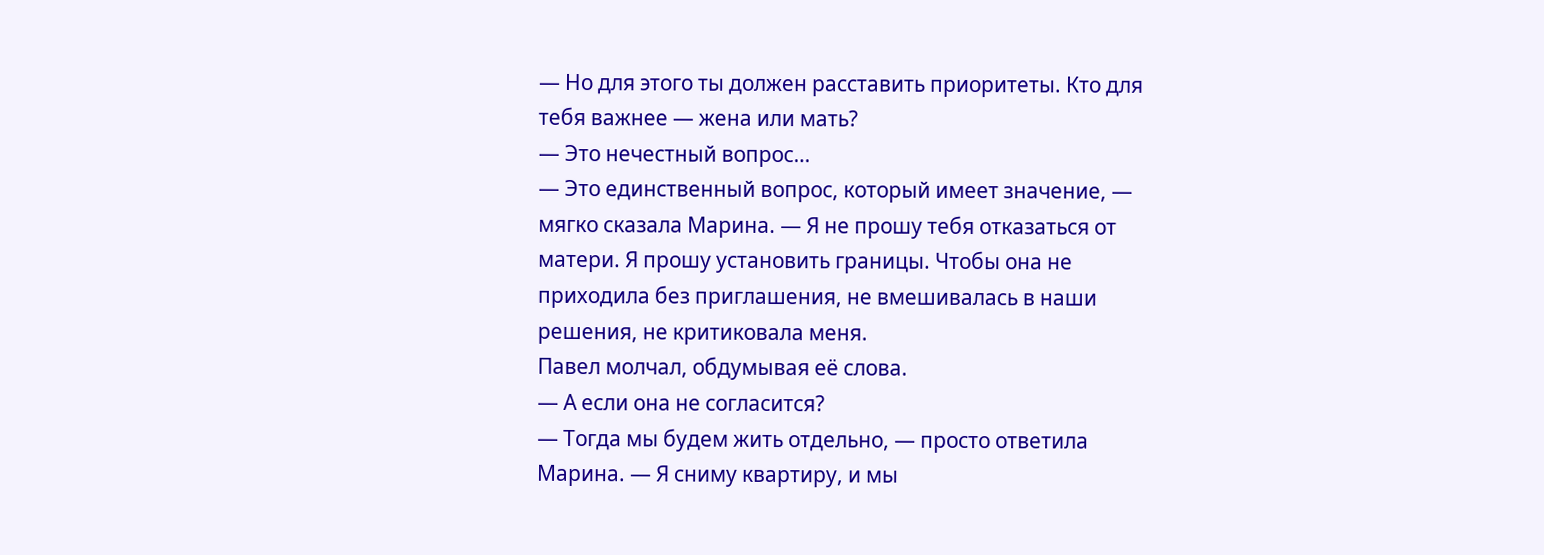— Но для этого ты должен расставить приоритеты. Кто для тебя важнее — жена или мать?
— Это нечестный вопрос…
— Это единственный вопрос, который имеет значение, — мягко сказала Марина. — Я не прошу тебя отказаться от матери. Я прошу установить границы. Чтобы она не приходила без приглашения, не вмешивалась в наши решения, не критиковала меня.
Павел молчал, обдумывая её слова.
— А если она не согласится?
— Тогда мы будем жить отдельно, — просто ответила Марина. — Я сниму квартиру, и мы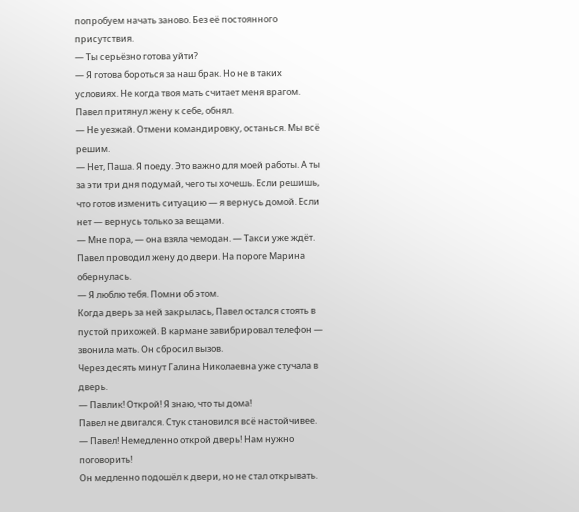попробуем начать заново. Без её постоянного присутствия.
— Ты серьёзно готова уйти?
— Я готова бороться за наш брак. Но не в таких условиях. Не когда твоя мать считает меня врагом.
Павел притянул жену к себе, обнял.
— Не уезжай. Отмени командировку, останься. Мы всё решим.
— Нет, Паша. Я поеду. Это важно для моей работы. А ты за эти три дня подумай, чего ты хочешь. Если решишь, что готов изменить ситуацию — я вернусь домой. Если нет — вернусь только за вещами.
— Мне пора, — она взяла чемодан. — Такси уже ждёт.
Павел проводил жену до двери. На пороге Марина обернулась.
— Я люблю тебя. Помни об этом.
Когда дверь за ней закрылась, Павел остался стоять в пустой прихожей. В кармане завибрировал телефон — звонила мать. Он сбросил вызов.
Через десять минут Галина Николаевна уже стучала в дверь.
— Павлик! Открой! Я знаю, что ты дома!
Павел не двигался. Стук становился всё настойчивее.
— Павел! Немедленно открой дверь! Нам нужно поговорить!
Он медленно подошёл к двери, но не стал открывать.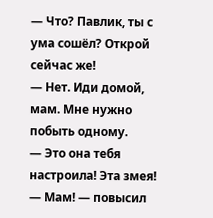— Что? Павлик, ты с ума сошёл? Открой сейчас же!
— Нет. Иди домой, мам. Мне нужно побыть одному.
— Это она тебя настроила! Эта змея!
— Мам! — повысил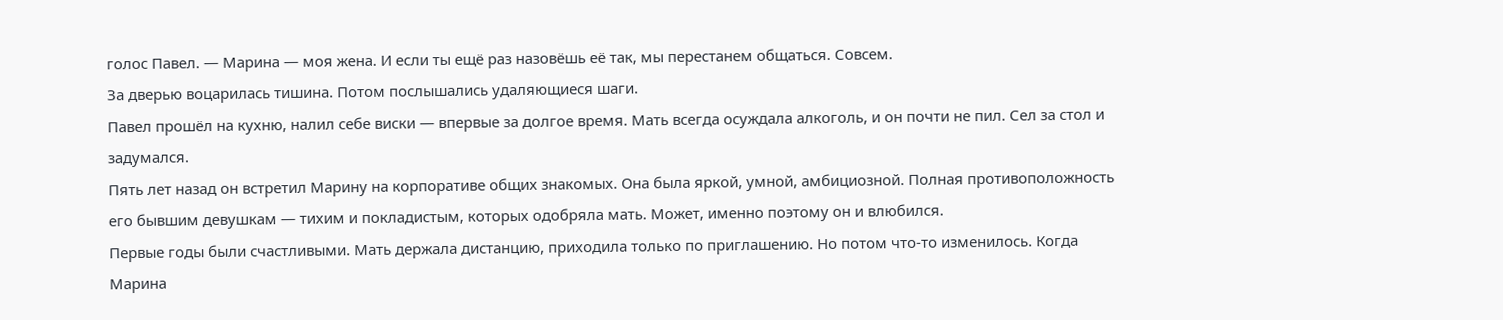голос Павел. — Марина — моя жена. И если ты ещё раз назовёшь её так, мы перестанем общаться. Совсем.
За дверью воцарилась тишина. Потом послышались удаляющиеся шаги.
Павел прошёл на кухню, налил себе виски — впервые за долгое время. Мать всегда осуждала алкоголь, и он почти не пил. Сел за стол и задумался.
Пять лет назад он встретил Марину на корпоративе общих знакомых. Она была яркой, умной, амбициозной. Полная противоположность его бывшим девушкам — тихим и покладистым, которых одобряла мать. Может, именно поэтому он и влюбился.
Первые годы были счастливыми. Мать держала дистанцию, приходила только по приглашению. Но потом что-то изменилось. Когда Марина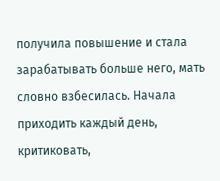получила повышение и стала зарабатывать больше него, мать словно взбесилась. Начала приходить каждый день, критиковать,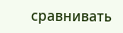сравнивать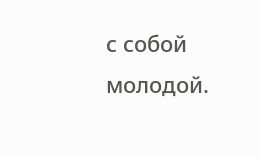с собой молодой.